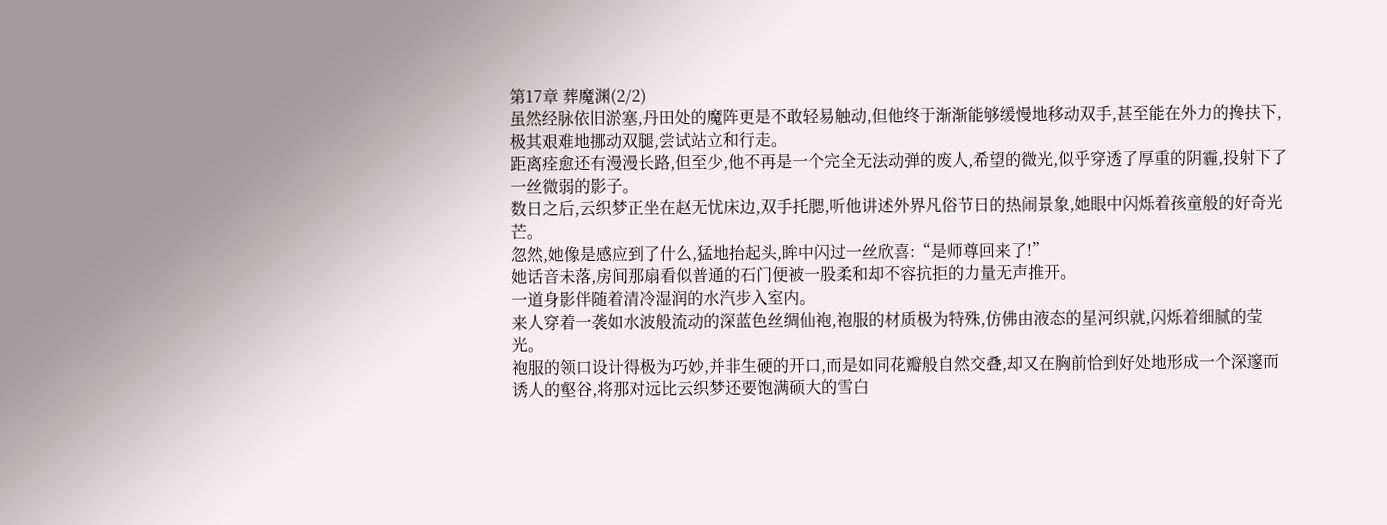第17章 葬魔渊(2/2)
虽然经脉依旧淤塞,丹田处的魔阵更是不敢轻易触动,但他终于渐渐能够缓慢地移动双手,甚至能在外力的搀扶下,极其艰难地挪动双腿,尝试站立和行走。
距离痊愈还有漫漫长路,但至少,他不再是一个完全无法动弹的废人,希望的微光,似乎穿透了厚重的阴霾,投射下了一丝微弱的影子。
数日之后,云织梦正坐在赵无忧床边,双手托腮,听他讲述外界凡俗节日的热闹景象,她眼中闪烁着孩童般的好奇光芒。
忽然,她像是感应到了什么,猛地抬起头,眸中闪过一丝欣喜:“是师尊回来了!”
她话音未落,房间那扇看似普通的石门便被一股柔和却不容抗拒的力量无声推开。
一道身影伴随着清冷湿润的水汽步入室内。
来人穿着一袭如水波般流动的深蓝色丝绸仙袍,袍服的材质极为特殊,仿佛由液态的星河织就,闪烁着细腻的莹光。
袍服的领口设计得极为巧妙,并非生硬的开口,而是如同花瓣般自然交叠,却又在胸前恰到好处地形成一个深邃而诱人的壑谷,将那对远比云织梦还要饱满硕大的雪白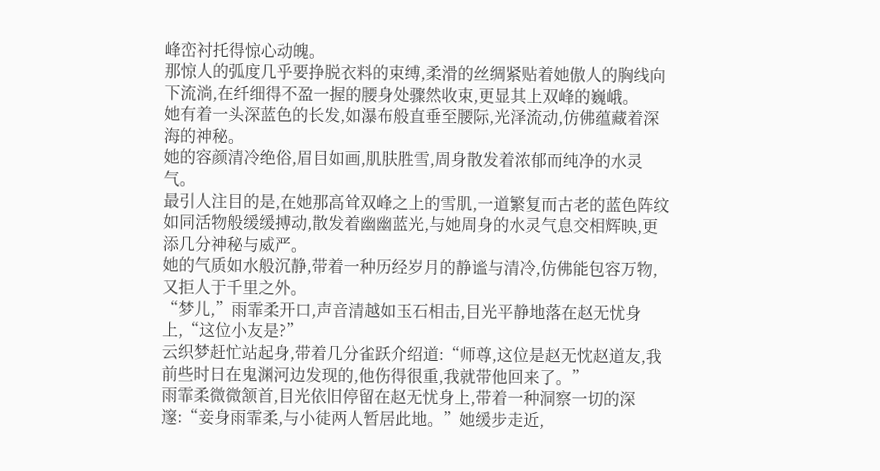峰峦衬托得惊心动魄。
那惊人的弧度几乎要挣脱衣料的束缚,柔滑的丝绸紧贴着她傲人的胸线向下流淌,在纤细得不盈一握的腰身处骤然收束,更显其上双峰的巍峨。
她有着一头深蓝色的长发,如瀑布般直垂至腰际,光泽流动,仿佛蕴藏着深海的神秘。
她的容颜清冷绝俗,眉目如画,肌肤胜雪,周身散发着浓郁而纯净的水灵气。
最引人注目的是,在她那高耸双峰之上的雪肌,一道繁复而古老的蓝色阵纹如同活物般缓缓搏动,散发着幽幽蓝光,与她周身的水灵气息交相辉映,更添几分神秘与威严。
她的气质如水般沉静,带着一种历经岁月的静谧与清冷,仿佛能包容万物,又拒人于千里之外。
“梦儿,”雨霏柔开口,声音清越如玉石相击,目光平静地落在赵无忧身上,“这位小友是?”
云织梦赶忙站起身,带着几分雀跃介绍道:“师尊,这位是赵无忱赵道友,我前些时日在鬼渊河边发现的,他伤得很重,我就带他回来了。”
雨霏柔微微颔首,目光依旧停留在赵无忧身上,带着一种洞察一切的深邃:“妾身雨霏柔,与小徒两人暂居此地。”她缓步走近,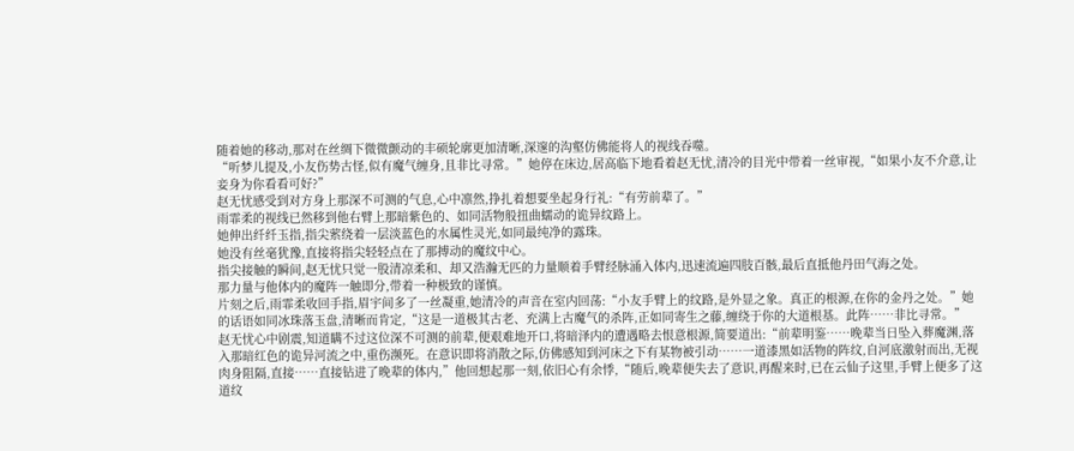随着她的移动,那对在丝绸下微微颤动的丰硕轮廓更加清晰,深邃的沟壑仿佛能将人的视线吞噬。
“听梦儿提及,小友伤势古怪,似有魔气缠身,且非比寻常。”她停在床边,居高临下地看着赵无忧,清冷的目光中带着一丝审视,“如果小友不介意,让妾身为你看看可好?”
赵无忧感受到对方身上那深不可测的气息,心中凛然,挣扎着想要坐起身行礼:“有劳前辈了。”
雨霏柔的视线已然移到他右臂上那暗紫色的、如同活物般扭曲蠕动的诡异纹路上。
她伸出纤纤玉指,指尖萦绕着一层淡蓝色的水属性灵光,如同最纯净的露珠。
她没有丝毫犹豫,直接将指尖轻轻点在了那搏动的魔纹中心。
指尖接触的瞬间,赵无忧只觉一股清凉柔和、却又浩瀚无匹的力量顺着手臂经脉涌入体内,迅速流遍四肢百骸,最后直抵他丹田气海之处。
那力量与他体内的魔阵一触即分,带着一种极致的谨慎。
片刻之后,雨霏柔收回手指,眉宇间多了一丝凝重,她清冷的声音在室内回荡:“小友手臂上的纹路,是外显之象。真正的根源,在你的金丹之处。”她的话语如同冰珠落玉盘,清晰而肯定,“这是一道极其古老、充满上古魔气的杀阵,正如同寄生之藤,缠绕于你的大道根基。此阵……非比寻常。”
赵无忧心中剧震,知道瞒不过这位深不可测的前辈,便艰难地开口,将暗泽内的遭遇略去恨意根源,简要道出:“前辈明鉴……晚辈当日坠入葬魔渊,落入那暗红色的诡异河流之中,重伤濒死。在意识即将消散之际,仿佛感知到河床之下有某物被引动……一道漆黑如活物的阵纹,自河底激射而出,无视肉身阻隔,直接……直接钻进了晚辈的体内,”他回想起那一刻,依旧心有余悸,“随后,晚辈便失去了意识,再醒来时,已在云仙子这里,手臂上便多了这道纹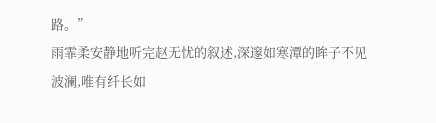路。”
雨霏柔安静地听完赵无忧的叙述,深邃如寒潭的眸子不见波澜,唯有纤长如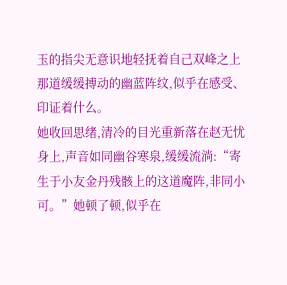玉的指尖无意识地轻抚着自己双峰之上那道缓缓搏动的幽蓝阵纹,似乎在感受、印证着什么。
她收回思绪,清冷的目光重新落在赵无忧身上,声音如同幽谷寒泉,缓缓流淌:“寄生于小友金丹残骸上的这道魔阵,非同小可。”她顿了顿,似乎在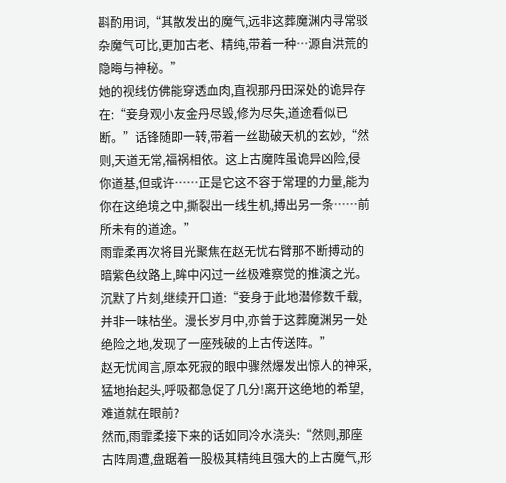斟酌用词,“其散发出的魔气,远非这葬魔渊内寻常驳杂魔气可比,更加古老、精纯,带着一种…源自洪荒的隐晦与神秘。”
她的视线仿佛能穿透血肉,直视那丹田深处的诡异存在:“妾身观小友金丹尽毁,修为尽失,道途看似已断。”话锋随即一转,带着一丝勘破天机的玄妙,“然则,天道无常,福祸相依。这上古魔阵虽诡异凶险,侵你道基,但或许……正是它这不容于常理的力量,能为你在这绝境之中,撕裂出一线生机,搏出另一条……前所未有的道途。”
雨霏柔再次将目光聚焦在赵无忧右臂那不断搏动的暗紫色纹路上,眸中闪过一丝极难察觉的推演之光。
沉默了片刻,继续开口道:“妾身于此地潜修数千载,并非一味枯坐。漫长岁月中,亦曾于这葬魔渊另一处绝险之地,发现了一座残破的上古传送阵。”
赵无忧闻言,原本死寂的眼中骤然爆发出惊人的神采,猛地抬起头,呼吸都急促了几分!离开这绝地的希望,难道就在眼前?
然而,雨霏柔接下来的话如同冷水浇头:“然则,那座古阵周遭,盘踞着一股极其精纯且强大的上古魔气,形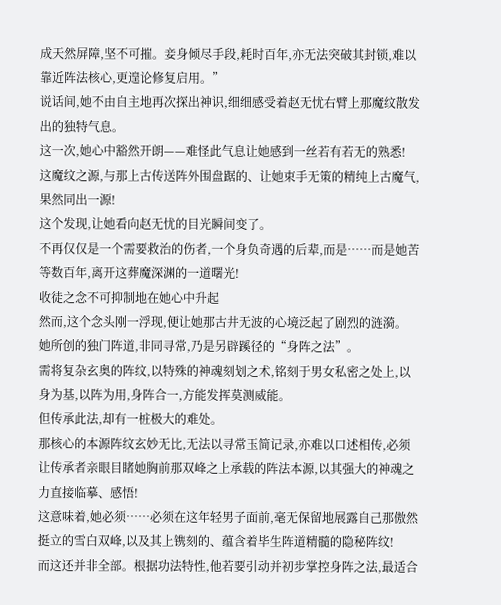成天然屏障,坚不可摧。妾身倾尽手段,耗时百年,亦无法突破其封锁,难以靠近阵法核心,更遑论修复启用。”
说话间,她不由自主地再次探出神识,细细感受着赵无忧右臂上那魔纹散发出的独特气息。
这一次,她心中豁然开朗——难怪此气息让她感到一丝若有若无的熟悉!
这魔纹之源,与那上古传送阵外围盘踞的、让她束手无策的精纯上古魔气,果然同出一源!
这个发现,让她看向赵无忧的目光瞬间变了。
不再仅仅是一个需要救治的伤者,一个身负奇遇的后辈,而是……而是她苦等数百年,离开这葬魔深渊的一道曙光!
收徒之念不可抑制地在她心中升起
然而,这个念头刚一浮现,便让她那古井无波的心境泛起了剧烈的涟漪。
她所创的独门阵道,非同寻常,乃是另辟蹊径的“身阵之法”。
需将复杂玄奥的阵纹,以特殊的神魂刻划之术,铭刻于男女私密之处上,以身为基,以阵为用,身阵合一,方能发挥莫测威能。
但传承此法,却有一桩极大的难处。
那核心的本源阵纹玄妙无比,无法以寻常玉简记录,亦难以口述相传,必须让传承者亲眼目睹她胸前那双峰之上承载的阵法本源,以其强大的神魂之力直接临摹、感悟!
这意味着,她必须……必须在这年轻男子面前,毫无保留地展露自己那傲然挺立的雪白双峰,以及其上镌刻的、蕴含着毕生阵道精髓的隐秘阵纹!
而这还并非全部。根据功法特性,他若要引动并初步掌控身阵之法,最适合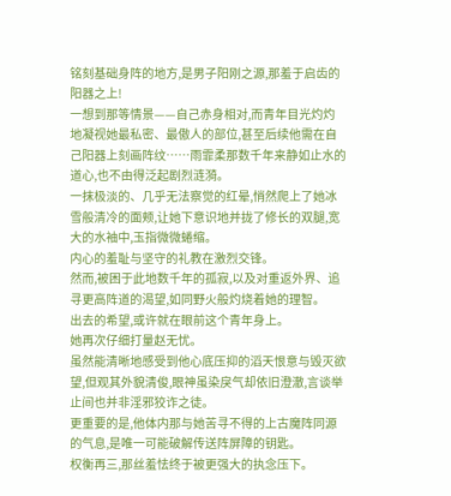铭刻基础身阵的地方,是男子阳刚之源,那羞于启齿的阳器之上!
一想到那等情景——自己赤身相对,而青年目光灼灼地凝视她最私密、最傲人的部位,甚至后续他需在自己阳器上刻画阵纹……雨霏柔那数千年来静如止水的道心,也不由得泛起剧烈涟漪。
一抹极淡的、几乎无法察觉的红晕,悄然爬上了她冰雪般清冷的面颊,让她下意识地并拢了修长的双腿,宽大的水袖中,玉指微微蜷缩。
内心的羞耻与坚守的礼教在激烈交锋。
然而,被困于此地数千年的孤寂,以及对重返外界、追寻更高阵道的渴望,如同野火般灼烧着她的理智。
出去的希望,或许就在眼前这个青年身上。
她再次仔细打量赵无忧。
虽然能清晰地感受到他心底压抑的滔天恨意与毁灭欲望,但观其外貌清俊,眼神虽染戾气却依旧澄澈,言谈举止间也并非淫邪狡诈之徒。
更重要的是,他体内那与她苦寻不得的上古魔阵同源的气息,是唯一可能破解传送阵屏障的钥匙。
权衡再三,那丝羞怯终于被更强大的执念压下。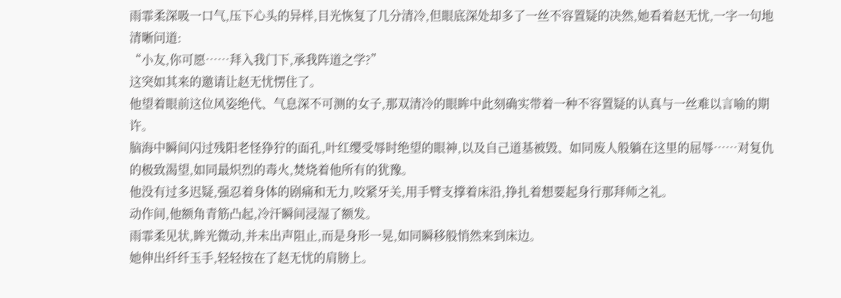雨霏柔深吸一口气,压下心头的异样,目光恢复了几分清冷,但眼底深处却多了一丝不容置疑的决然,她看着赵无忧,一字一句地清晰问道:
“小友,你可愿……拜入我门下,承我阵道之学?”
这突如其来的邀请让赵无忧愣住了。
他望着眼前这位风姿绝代、气息深不可测的女子,那双清冷的眼眸中此刻确实带着一种不容置疑的认真与一丝难以言喻的期许。
脑海中瞬间闪过残阳老怪狰狞的面孔,叶红缨受辱时绝望的眼神,以及自己道基被毁、如同废人般躺在这里的屈辱……对复仇的极致渴望,如同最炽烈的毒火,焚烧着他所有的犹豫。
他没有过多迟疑,强忍着身体的剧痛和无力,咬紧牙关,用手臂支撑着床沿,挣扎着想要起身行那拜师之礼。
动作间,他额角青筋凸起,冷汗瞬间浸湿了额发。
雨霏柔见状,眸光微动,并未出声阻止,而是身形一晃,如同瞬移般悄然来到床边。
她伸出纤纤玉手,轻轻按在了赵无忧的肩膀上。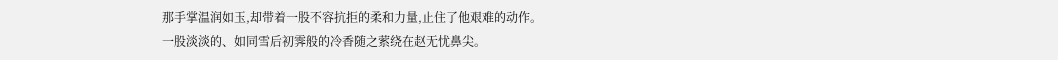那手掌温润如玉,却带着一股不容抗拒的柔和力量,止住了他艰难的动作。
一股淡淡的、如同雪后初霁般的冷香随之萦绕在赵无忧鼻尖。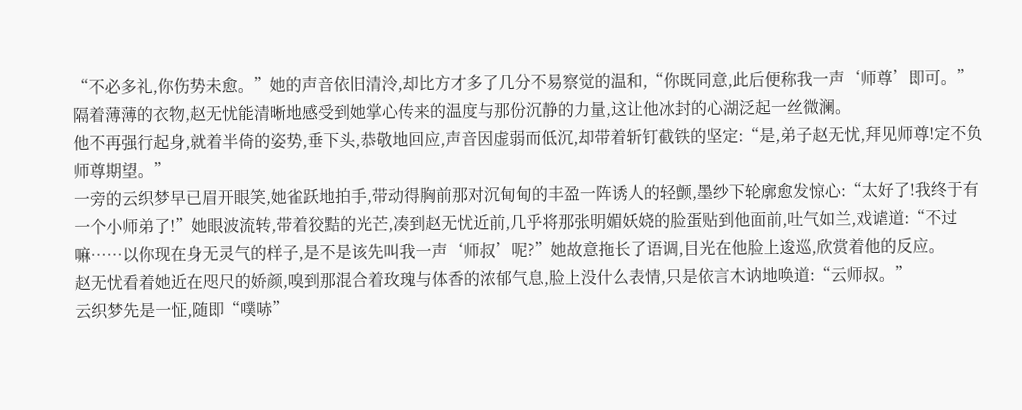“不必多礼,你伤势未愈。”她的声音依旧清泠,却比方才多了几分不易察觉的温和,“你既同意,此后便称我一声‘师尊’即可。”
隔着薄薄的衣物,赵无忧能清晰地感受到她掌心传来的温度与那份沉静的力量,这让他冰封的心湖泛起一丝微澜。
他不再强行起身,就着半倚的姿势,垂下头,恭敬地回应,声音因虚弱而低沉,却带着斩钉截铁的坚定:“是,弟子赵无忧,拜见师尊!定不负师尊期望。”
一旁的云织梦早已眉开眼笑,她雀跃地拍手,带动得胸前那对沉甸甸的丰盈一阵诱人的轻颤,墨纱下轮廓愈发惊心:“太好了!我终于有一个小师弟了!”她眼波流转,带着狡黠的光芒,凑到赵无忧近前,几乎将那张明媚妖娆的脸蛋贴到他面前,吐气如兰,戏谑道:“不过嘛……以你现在身无灵气的样子,是不是该先叫我一声‘师叔’呢?”她故意拖长了语调,目光在他脸上逡巡,欣赏着他的反应。
赵无忧看着她近在咫尺的娇颜,嗅到那混合着玫瑰与体香的浓郁气息,脸上没什么表情,只是依言木讷地唤道:“云师叔。”
云织梦先是一怔,随即“噗哧”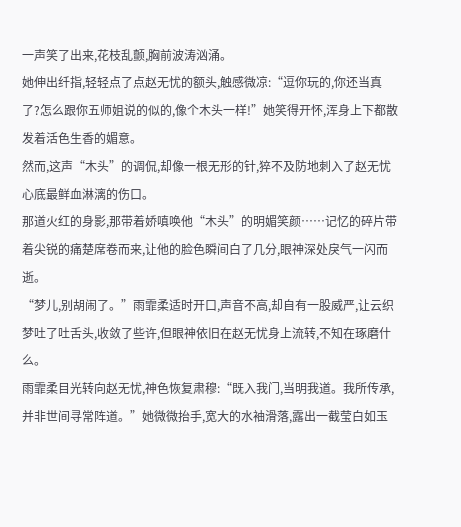一声笑了出来,花枝乱颤,胸前波涛汹涌。
她伸出纤指,轻轻点了点赵无忧的额头,触感微凉:“逗你玩的,你还当真了?怎么跟你五师姐说的似的,像个木头一样!”她笑得开怀,浑身上下都散发着活色生香的媚意。
然而,这声“木头”的调侃,却像一根无形的针,猝不及防地刺入了赵无忧心底最鲜血淋漓的伤口。
那道火红的身影,那带着娇嗔唤他“木头”的明媚笑颜……记忆的碎片带着尖锐的痛楚席卷而来,让他的脸色瞬间白了几分,眼神深处戾气一闪而逝。
“梦儿,别胡闹了。”雨霏柔适时开口,声音不高,却自有一股威严,让云织梦吐了吐舌头,收敛了些许,但眼神依旧在赵无忧身上流转,不知在琢磨什么。
雨霏柔目光转向赵无忧,神色恢复肃穆:“既入我门,当明我道。我所传承,并非世间寻常阵道。”她微微抬手,宽大的水袖滑落,露出一截莹白如玉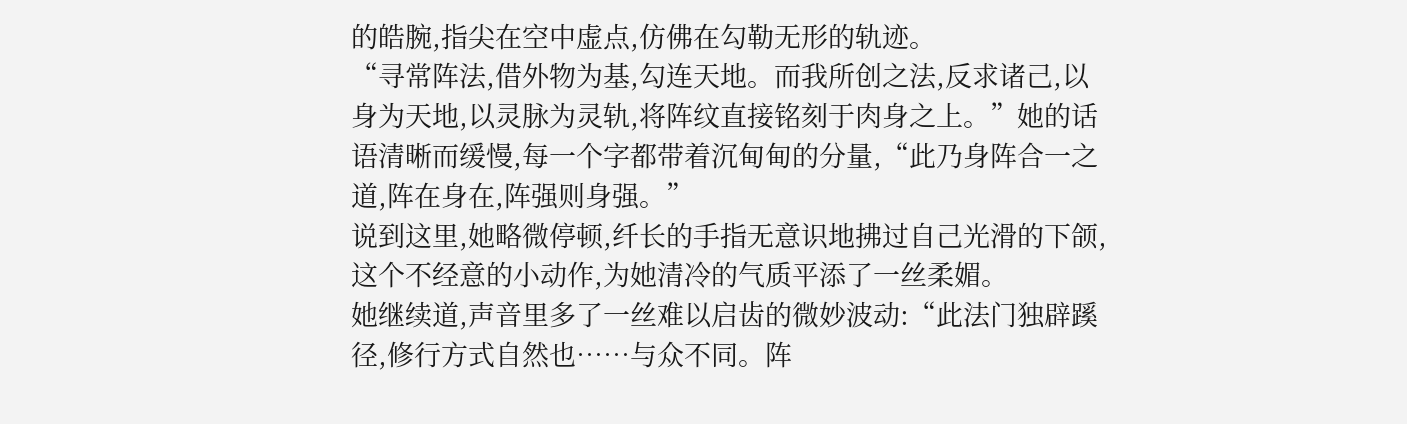的皓腕,指尖在空中虚点,仿佛在勾勒无形的轨迹。
“寻常阵法,借外物为基,勾连天地。而我所创之法,反求诸己,以身为天地,以灵脉为灵轨,将阵纹直接铭刻于肉身之上。”她的话语清晰而缓慢,每一个字都带着沉甸甸的分量,“此乃身阵合一之道,阵在身在,阵强则身强。”
说到这里,她略微停顿,纤长的手指无意识地拂过自己光滑的下颌,这个不经意的小动作,为她清冷的气质平添了一丝柔媚。
她继续道,声音里多了一丝难以启齿的微妙波动:“此法门独辟蹊径,修行方式自然也……与众不同。阵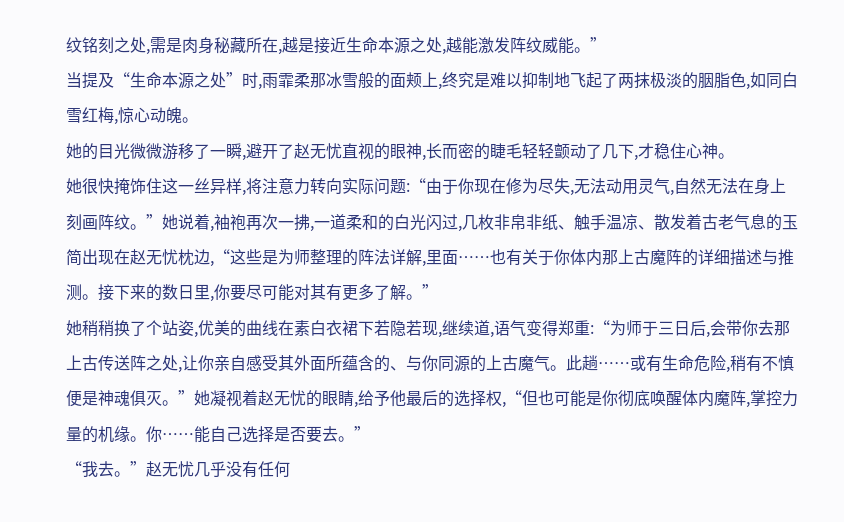纹铭刻之处,需是肉身秘藏所在,越是接近生命本源之处,越能激发阵纹威能。”
当提及“生命本源之处”时,雨霏柔那冰雪般的面颊上,终究是难以抑制地飞起了两抹极淡的胭脂色,如同白雪红梅,惊心动魄。
她的目光微微游移了一瞬,避开了赵无忧直视的眼神,长而密的睫毛轻轻颤动了几下,才稳住心神。
她很快掩饰住这一丝异样,将注意力转向实际问题:“由于你现在修为尽失,无法动用灵气,自然无法在身上刻画阵纹。”她说着,袖袍再次一拂,一道柔和的白光闪过,几枚非帛非纸、触手温凉、散发着古老气息的玉简出现在赵无忧枕边,“这些是为师整理的阵法详解,里面……也有关于你体内那上古魔阵的详细描述与推测。接下来的数日里,你要尽可能对其有更多了解。”
她稍稍换了个站姿,优美的曲线在素白衣裙下若隐若现,继续道,语气变得郑重:“为师于三日后,会带你去那上古传送阵之处,让你亲自感受其外面所蕴含的、与你同源的上古魔气。此趟……或有生命危险,稍有不慎便是神魂俱灭。”她凝视着赵无忧的眼睛,给予他最后的选择权,“但也可能是你彻底唤醒体内魔阵,掌控力量的机缘。你……能自己选择是否要去。”
“我去。”赵无忧几乎没有任何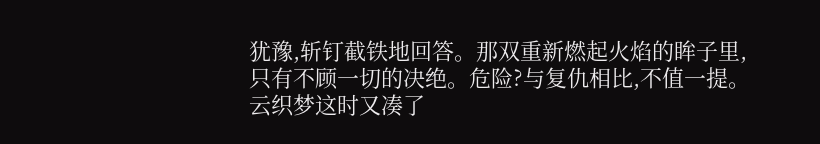犹豫,斩钉截铁地回答。那双重新燃起火焰的眸子里,只有不顾一切的决绝。危险?与复仇相比,不值一提。
云织梦这时又凑了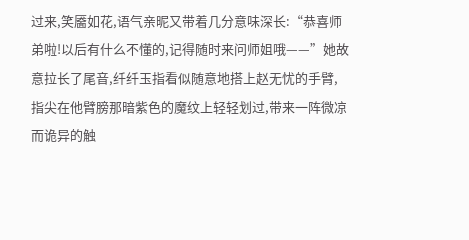过来,笑靥如花,语气亲昵又带着几分意味深长:“恭喜师弟啦!以后有什么不懂的,记得随时来问师姐哦——”她故意拉长了尾音,纤纤玉指看似随意地搭上赵无忧的手臂,指尖在他臂膀那暗紫色的魔纹上轻轻划过,带来一阵微凉而诡异的触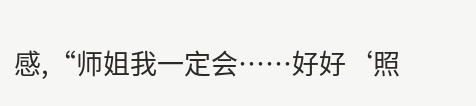感,“师姐我一定会……好好‘照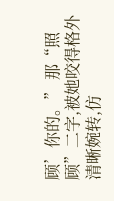顾’你的。” 那“照顾”二字,被她咬得格外清晰婉转,仿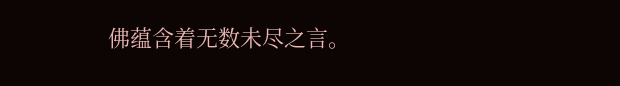佛蕴含着无数未尽之言。